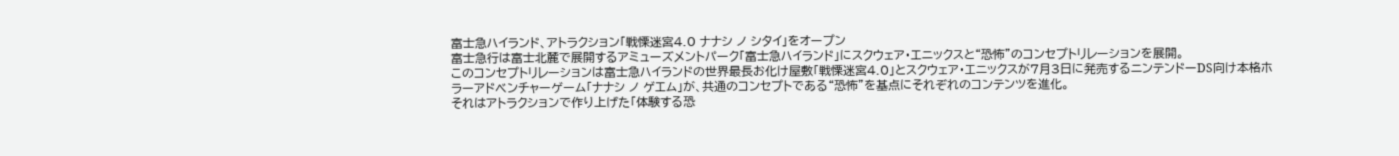富士急ハイランド、アトラクション「戦慄迷宮4.0 ナナシ ノ シタイ」をオープン
富士急行は富士北麓で展開するアミューズメントパーク「富士急ハイランド」にスクウェア・エニックスと“恐怖”のコンセプトリレーションを展開。
このコンセプトリレーションは富士急ハイランドの世界最長お化け屋敷「戦慄迷宮4.0」とスクウェア・エニックスが7月3日に発売するニンテンドーDS向け本格ホラーアドベンチャーゲーム「ナナシ ノ ゲエム」が、共通のコンセプトである“恐怖”を基点にそれぞれのコンテンツを進化。
それはアトラクションで作り上げた「体験する恐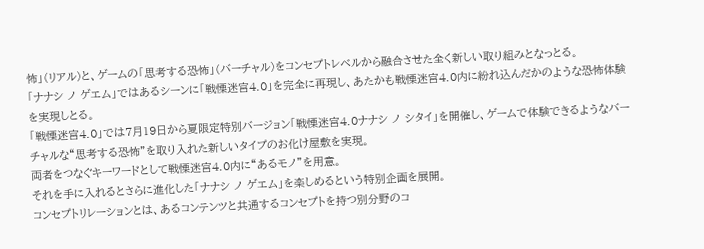怖」(リアル)と、ゲームの「思考する恐怖」(バーチャル)をコンセプトレベルから融合させた全く新しい取り組みとなっとる。
「ナナシ ノ ゲエム」ではあるシーンに「戦慄迷宮4.0」を完全に再現し、あたかも戦慄迷宮4.0内に紛れ込んだかのような恐怖体験を実現しとる。
「戦慄迷宮4.0」では7月19日から夏限定特別バージョン「戦慄迷宮4.0ナナシ ノ シタイ」を開催し、ゲームで体験できるようなバーチャルな“思考する恐怖”を取り入れた新しいタイプのお化け屋敷を実現。
両者をつなぐキーワードとして戦慄迷宮4.0内に“あるモノ”を用意。
それを手に入れるとさらに進化した「ナナシ ノ ゲエム」を楽しめるという特別企画を展開。
コンセプトリレーションとは、あるコンテンツと共通するコンセプトを持つ別分野のコ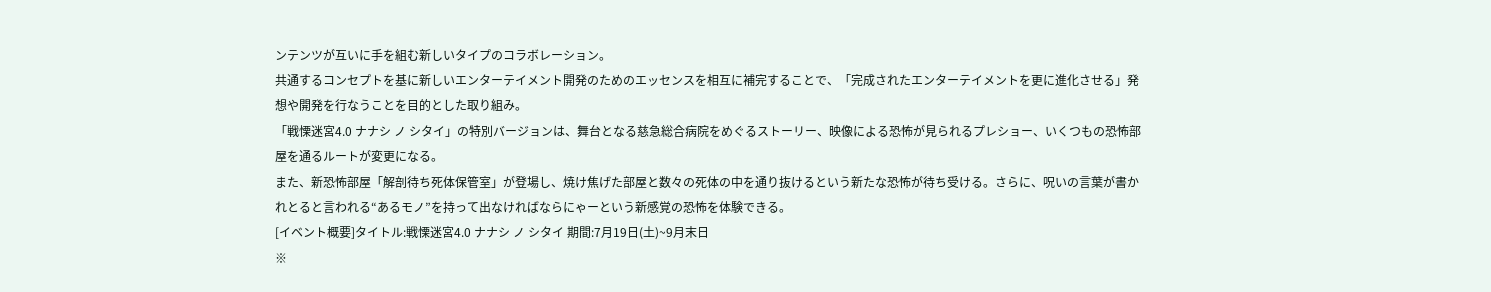ンテンツが互いに手を組む新しいタイプのコラボレーション。
共通するコンセプトを基に新しいエンターテイメント開発のためのエッセンスを相互に補完することで、「完成されたエンターテイメントを更に進化させる」発想や開発を行なうことを目的とした取り組み。
「戦慄迷宮4.0 ナナシ ノ シタイ」の特別バージョンは、舞台となる慈急総合病院をめぐるストーリー、映像による恐怖が見られるプレショー、いくつもの恐怖部屋を通るルートが変更になる。
また、新恐怖部屋「解剖待ち死体保管室」が登場し、焼け焦げた部屋と数々の死体の中を通り抜けるという新たな恐怖が待ち受ける。さらに、呪いの言葉が書かれとると言われる“あるモノ”を持って出なければならにゃーという新感覚の恐怖を体験できる。
[イベント概要]タイトル:戦慄迷宮4.0 ナナシ ノ シタイ 期間:7月19日(土)~9月末日
※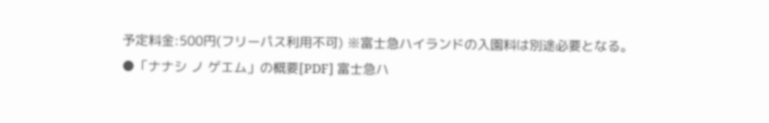予定料金:500円(フリーパス利用不可) ※富士急ハイランドの入園料は別途必要となる。
●「ナナシ ノ ゲエム」の概要[PDF] 富士急ハ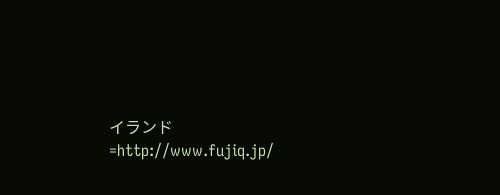イランド=http://www.fujiq.jp/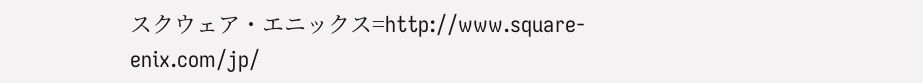スクウェア・エニックス=http://www.square-enix.com/jp/